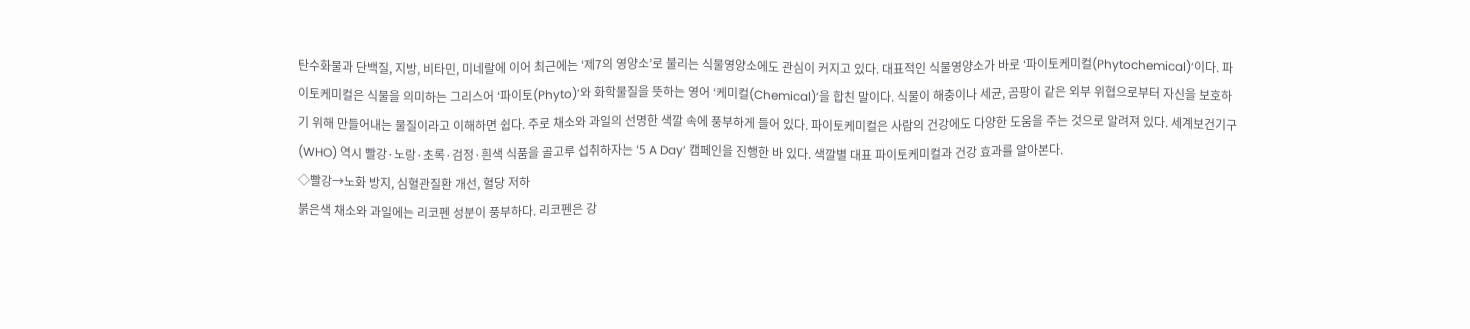탄수화물과 단백질, 지방, 비타민, 미네랄에 이어 최근에는 ‘제7의 영양소’로 불리는 식물영양소에도 관심이 커지고 있다. 대표적인 식물영양소가 바로 ‘파이토케미컬(Phytochemical)’이다. 파이토케미컬은 식물을 의미하는 그리스어 ‘파이토(Phyto)’와 화학물질을 뜻하는 영어 ‘케미컬(Chemical)’을 합친 말이다. 식물이 해충이나 세균, 곰팡이 같은 외부 위협으로부터 자신을 보호하기 위해 만들어내는 물질이라고 이해하면 쉽다. 주로 채소와 과일의 선명한 색깔 속에 풍부하게 들어 있다. 파이토케미컬은 사람의 건강에도 다양한 도움을 주는 것으로 알려져 있다. 세계보건기구(WHO) 역시 빨강·노랑·초록·검정·흰색 식품을 골고루 섭취하자는 ‘5 A Day’ 캠페인을 진행한 바 있다. 색깔별 대표 파이토케미컬과 건강 효과를 알아본다.
◇빨강→노화 방지, 심혈관질환 개선, 혈당 저하
붉은색 채소와 과일에는 리코펜 성분이 풍부하다. 리코펜은 강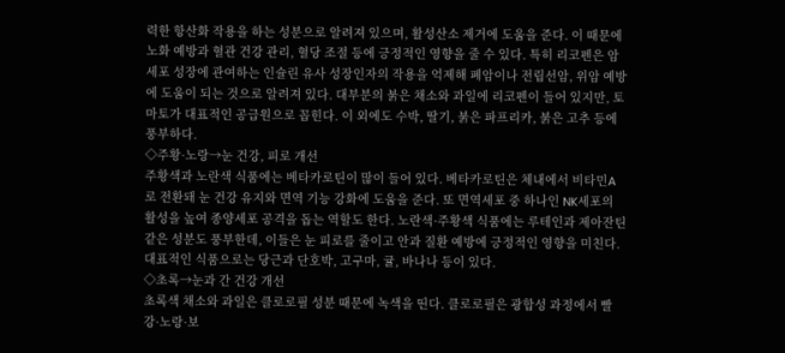력한 항산화 작용을 하는 성분으로 알려져 있으며, 활성산소 제거에 도움을 준다. 이 때문에 노화 예방과 혈관 건강 관리, 혈당 조절 등에 긍정적인 영향을 줄 수 있다. 특히 리코펜은 암세포 성장에 관여하는 인슐린 유사 성장인자의 작용을 억제해 폐암이나 전립선암, 위암 예방에 도움이 되는 것으로 알려져 있다. 대부분의 붉은 채소와 과일에 리코펜이 들어 있지만, 토마토가 대표적인 공급원으로 꼽힌다. 이 외에도 수박, 딸기, 붉은 파프리카, 붉은 고추 등에 풍부하다.
◇주황·노랑→눈 건강, 피로 개선
주황색과 노란색 식품에는 베타카로틴이 많이 들어 있다. 베타카로틴은 체내에서 비타민A로 전환돼 눈 건강 유지와 면역 기능 강화에 도움을 준다. 또 면역세포 중 하나인 NK세포의 활성을 높여 종양세포 공격을 돕는 역할도 한다. 노란색·주황색 식품에는 루테인과 제아잔틴 같은 성분도 풍부한데, 이들은 눈 피로를 줄이고 안과 질환 예방에 긍정적인 영향을 미친다. 대표적인 식품으로는 당근과 단호박, 고구마, 귤, 바나나 등이 있다.
◇초록→눈과 간 건강 개선
초록색 채소와 과일은 클로로필 성분 때문에 녹색을 띤다. 클로로필은 광합성 과정에서 빨강·노랑·보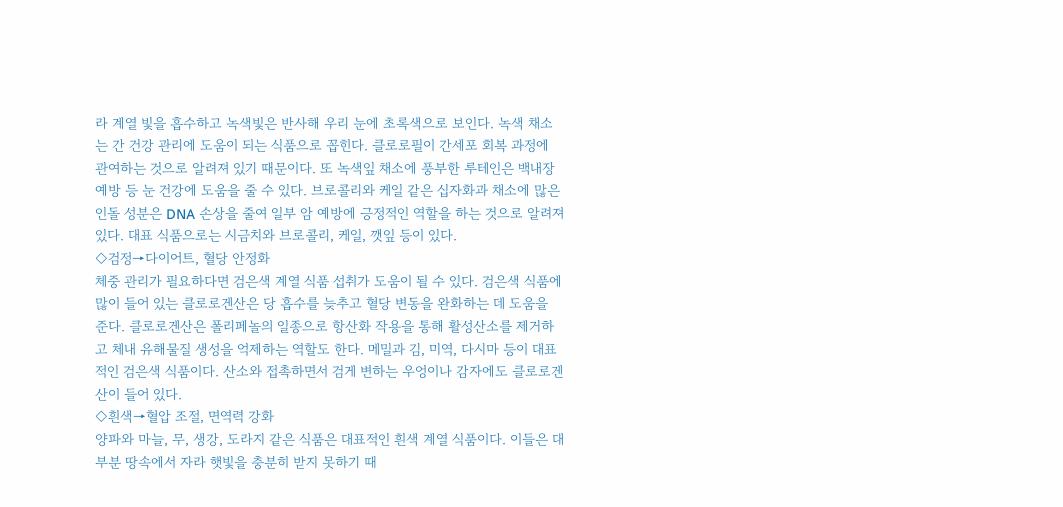라 계열 빛을 흡수하고 녹색빛은 반사해 우리 눈에 초록색으로 보인다. 녹색 채소는 간 건강 관리에 도움이 되는 식품으로 꼽힌다. 클로로필이 간세포 회복 과정에 관여하는 것으로 알려져 있기 때문이다. 또 녹색잎 채소에 풍부한 루테인은 백내장 예방 등 눈 건강에 도움을 줄 수 있다. 브로콜리와 케일 같은 십자화과 채소에 많은 인돌 성분은 DNA 손상을 줄여 일부 암 예방에 긍정적인 역할을 하는 것으로 알려져 있다. 대표 식품으로는 시금치와 브로콜리, 케일, 깻잎 등이 있다.
◇검정→다이어트, 혈당 안정화
체중 관리가 필요하다면 검은색 계열 식품 섭취가 도움이 될 수 있다. 검은색 식품에 많이 들어 있는 클로로겐산은 당 흡수를 늦추고 혈당 변동을 완화하는 데 도움을 준다. 클로로겐산은 폴리페놀의 일종으로 항산화 작용을 통해 활성산소를 제거하고 체내 유해물질 생성을 억제하는 역할도 한다. 메밀과 김, 미역, 다시마 등이 대표적인 검은색 식품이다. 산소와 접촉하면서 검게 변하는 우엉이나 감자에도 클로로겐산이 들어 있다.
◇흰색→혈압 조절, 면역력 강화
양파와 마늘, 무, 생강, 도라지 같은 식품은 대표적인 흰색 계열 식품이다. 이들은 대부분 땅속에서 자라 햇빛을 충분히 받지 못하기 때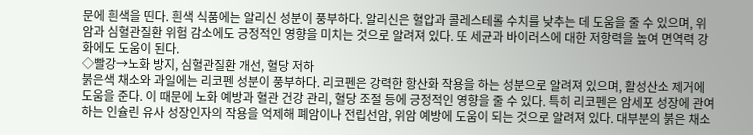문에 흰색을 띤다. 흰색 식품에는 알리신 성분이 풍부하다. 알리신은 혈압과 콜레스테롤 수치를 낮추는 데 도움을 줄 수 있으며, 위암과 심혈관질환 위험 감소에도 긍정적인 영향을 미치는 것으로 알려져 있다. 또 세균과 바이러스에 대한 저항력을 높여 면역력 강화에도 도움이 된다.
◇빨강→노화 방지, 심혈관질환 개선, 혈당 저하
붉은색 채소와 과일에는 리코펜 성분이 풍부하다. 리코펜은 강력한 항산화 작용을 하는 성분으로 알려져 있으며, 활성산소 제거에 도움을 준다. 이 때문에 노화 예방과 혈관 건강 관리, 혈당 조절 등에 긍정적인 영향을 줄 수 있다. 특히 리코펜은 암세포 성장에 관여하는 인슐린 유사 성장인자의 작용을 억제해 폐암이나 전립선암, 위암 예방에 도움이 되는 것으로 알려져 있다. 대부분의 붉은 채소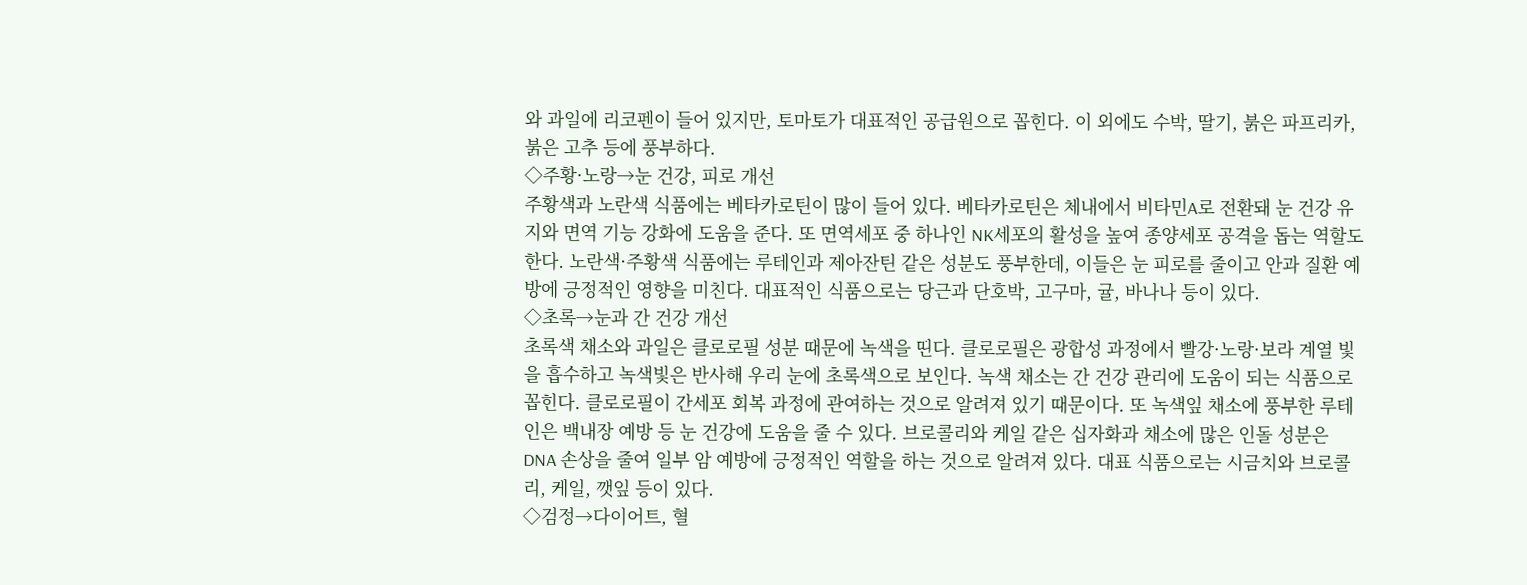와 과일에 리코펜이 들어 있지만, 토마토가 대표적인 공급원으로 꼽힌다. 이 외에도 수박, 딸기, 붉은 파프리카, 붉은 고추 등에 풍부하다.
◇주황·노랑→눈 건강, 피로 개선
주황색과 노란색 식품에는 베타카로틴이 많이 들어 있다. 베타카로틴은 체내에서 비타민A로 전환돼 눈 건강 유지와 면역 기능 강화에 도움을 준다. 또 면역세포 중 하나인 NK세포의 활성을 높여 종양세포 공격을 돕는 역할도 한다. 노란색·주황색 식품에는 루테인과 제아잔틴 같은 성분도 풍부한데, 이들은 눈 피로를 줄이고 안과 질환 예방에 긍정적인 영향을 미친다. 대표적인 식품으로는 당근과 단호박, 고구마, 귤, 바나나 등이 있다.
◇초록→눈과 간 건강 개선
초록색 채소와 과일은 클로로필 성분 때문에 녹색을 띤다. 클로로필은 광합성 과정에서 빨강·노랑·보라 계열 빛을 흡수하고 녹색빛은 반사해 우리 눈에 초록색으로 보인다. 녹색 채소는 간 건강 관리에 도움이 되는 식품으로 꼽힌다. 클로로필이 간세포 회복 과정에 관여하는 것으로 알려져 있기 때문이다. 또 녹색잎 채소에 풍부한 루테인은 백내장 예방 등 눈 건강에 도움을 줄 수 있다. 브로콜리와 케일 같은 십자화과 채소에 많은 인돌 성분은 DNA 손상을 줄여 일부 암 예방에 긍정적인 역할을 하는 것으로 알려져 있다. 대표 식품으로는 시금치와 브로콜리, 케일, 깻잎 등이 있다.
◇검정→다이어트, 혈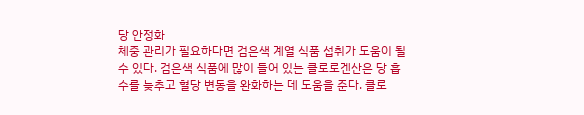당 안정화
체중 관리가 필요하다면 검은색 계열 식품 섭취가 도움이 될 수 있다. 검은색 식품에 많이 들어 있는 클로로겐산은 당 흡수를 늦추고 혈당 변동을 완화하는 데 도움을 준다. 클로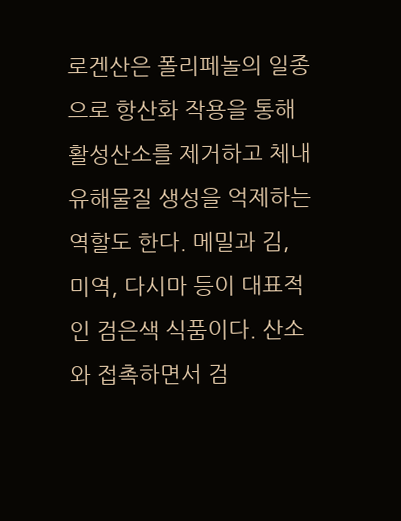로겐산은 폴리페놀의 일종으로 항산화 작용을 통해 활성산소를 제거하고 체내 유해물질 생성을 억제하는 역할도 한다. 메밀과 김, 미역, 다시마 등이 대표적인 검은색 식품이다. 산소와 접촉하면서 검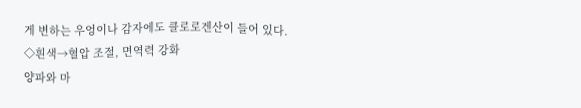게 변하는 우엉이나 감자에도 클로로겐산이 들어 있다.
◇흰색→혈압 조절, 면역력 강화
양파와 마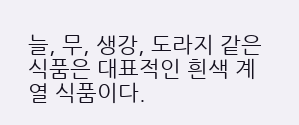늘, 무, 생강, 도라지 같은 식품은 대표적인 흰색 계열 식품이다.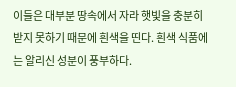이들은 대부분 땅속에서 자라 햇빛을 충분히 받지 못하기 때문에 흰색을 띤다. 흰색 식품에는 알리신 성분이 풍부하다.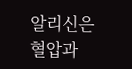알리신은 혈압과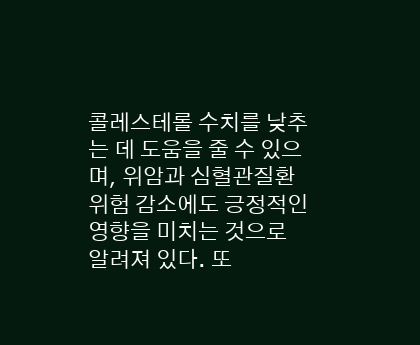콜레스테롤 수치를 낮추는 데 도움을 줄 수 있으며, 위암과 심혈관질환 위험 감소에도 긍정적인 영향을 미치는 것으로 알려져 있다. 또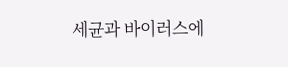세균과 바이러스에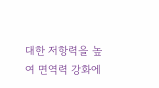대한 저항력을 높여 면역력 강화에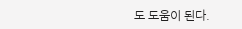도 도움이 된다.